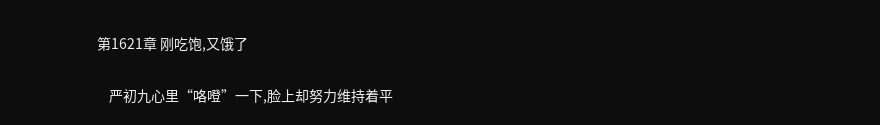第1621章 刚吃饱,又饿了

    严初九心里“咯噔”一下,脸上却努力维持着平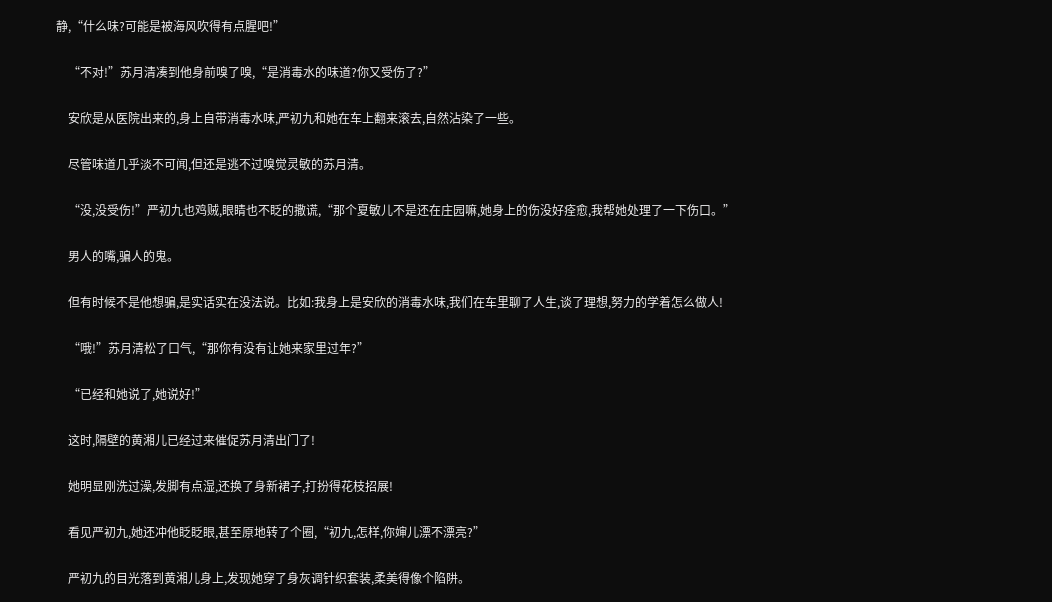静,“什么味?可能是被海风吹得有点腥吧!”

    “不对!”苏月清凑到他身前嗅了嗅,“是消毒水的味道?你又受伤了?”

    安欣是从医院出来的,身上自带消毒水味,严初九和她在车上翻来滚去,自然沾染了一些。

    尽管味道几乎淡不可闻,但还是逃不过嗅觉灵敏的苏月清。

    “没,没受伤!”严初九也鸡贼,眼睛也不眨的撒谎,“那个夏敏儿不是还在庄园嘛,她身上的伤没好痊愈,我帮她处理了一下伤口。”

    男人的嘴,骗人的鬼。

    但有时候不是他想骗,是实话实在没法说。比如:我身上是安欣的消毒水味,我们在车里聊了人生,谈了理想,努力的学着怎么做人!

    “哦!”苏月清松了口气,“那你有没有让她来家里过年?”

    “已经和她说了,她说好!”

    这时,隔壁的黄湘儿已经过来催促苏月清出门了!

    她明显刚洗过澡,发脚有点湿,还换了身新裙子,打扮得花枝招展!

    看见严初九,她还冲他眨眨眼,甚至原地转了个圈,“初九,怎样,你婶儿漂不漂亮?”

    严初九的目光落到黄湘儿身上,发现她穿了身灰调针织套装,柔美得像个陷阱。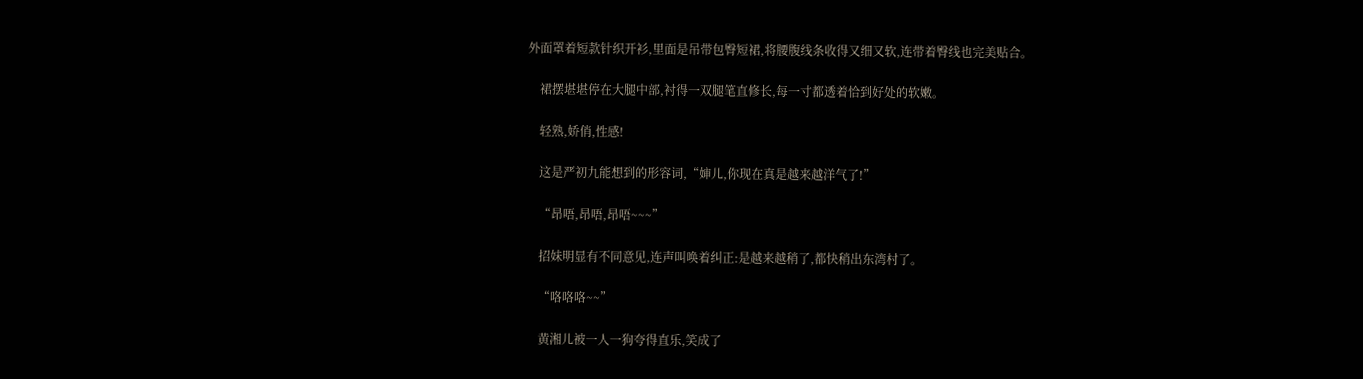外面罩着短款针织开衫,里面是吊带包臀短裙,将腰腹线条收得又细又软,连带着臀线也完美贴合。

    裙摆堪堪停在大腿中部,衬得一双腿笔直修长,每一寸都透着恰到好处的软嫩。

    轻熟,娇俏,性感!

    这是严初九能想到的形容词,“婶儿,你现在真是越来越洋气了!”

    “昂唔,昂唔,昂唔~~~”

    招妹明显有不同意见,连声叫唤着纠正:是越来越稍了,都快稍出东湾村了。

    “咯咯咯~~”

    黄湘儿被一人一狗夸得直乐,笑成了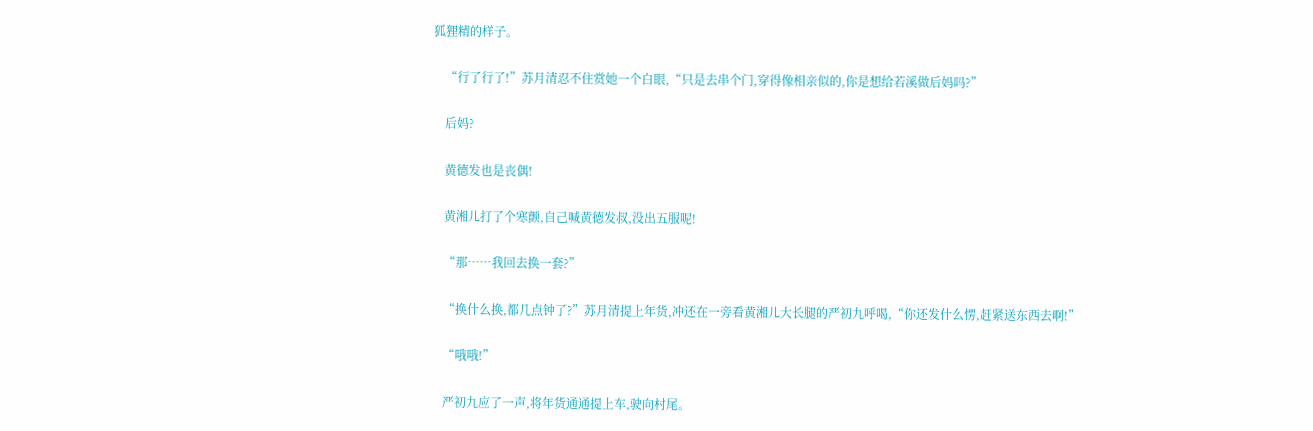狐狸精的样子。

    “行了行了!”苏月清忍不住赏她一个白眼,“只是去串个门,穿得像相亲似的,你是想给若溪做后妈吗?”

    后妈?

    黄德发也是丧偶!

    黄湘儿打了个寒颤,自己喊黄德发叔,没出五服呢!

    “那……我回去换一套?”

    “换什么换,都几点钟了?”苏月清提上年货,冲还在一旁看黄湘儿大长腿的严初九呼喝,“你还发什么愣,赶紧送东西去啊!”

    “哦哦!”

    严初九应了一声,将年货通通提上车,驶向村尾。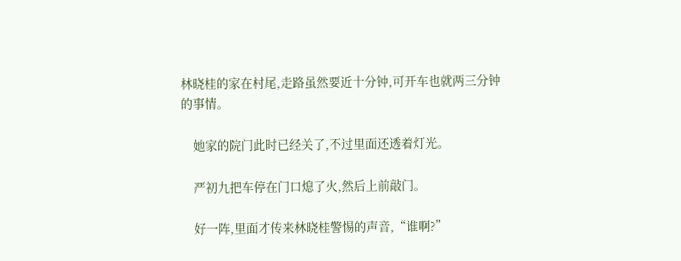林晓桂的家在村尾,走路虽然要近十分钟,可开车也就两三分钟的事情。

    她家的院门此时已经关了,不过里面还透着灯光。

    严初九把车停在门口熄了火,然后上前敲门。

    好一阵,里面才传来林晓桂警惕的声音,“谁啊?”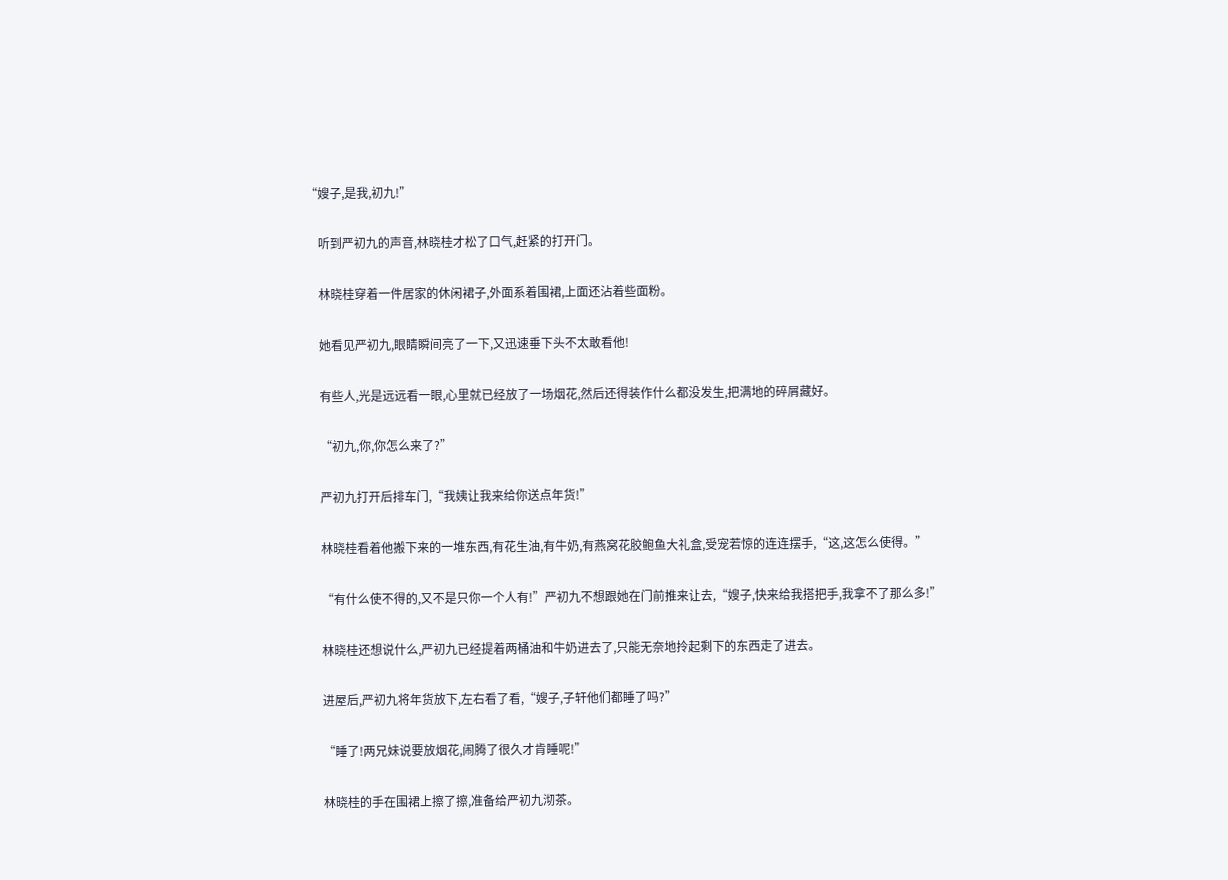“嫂子,是我,初九!”

    听到严初九的声音,林晓桂才松了口气,赶紧的打开门。

    林晓桂穿着一件居家的休闲裙子,外面系着围裙,上面还沾着些面粉。

    她看见严初九,眼睛瞬间亮了一下,又迅速垂下头不太敢看他!

    有些人,光是远远看一眼,心里就已经放了一场烟花,然后还得装作什么都没发生,把满地的碎屑藏好。

    “初九,你,你怎么来了?”

    严初九打开后排车门,“我姨让我来给你送点年货!”

    林晓桂看着他搬下来的一堆东西,有花生油,有牛奶,有燕窝花胶鲍鱼大礼盒,受宠若惊的连连摆手,“这,这怎么使得。”

    “有什么使不得的,又不是只你一个人有!”严初九不想跟她在门前推来让去,“嫂子,快来给我搭把手,我拿不了那么多!”

    林晓桂还想说什么,严初九已经提着两桶油和牛奶进去了,只能无奈地拎起剩下的东西走了进去。

    进屋后,严初九将年货放下,左右看了看,“嫂子,子轩他们都睡了吗?”

    “睡了!两兄妹说要放烟花,闹腾了很久才肯睡呢!”

    林晓桂的手在围裙上擦了擦,准备给严初九沏茶。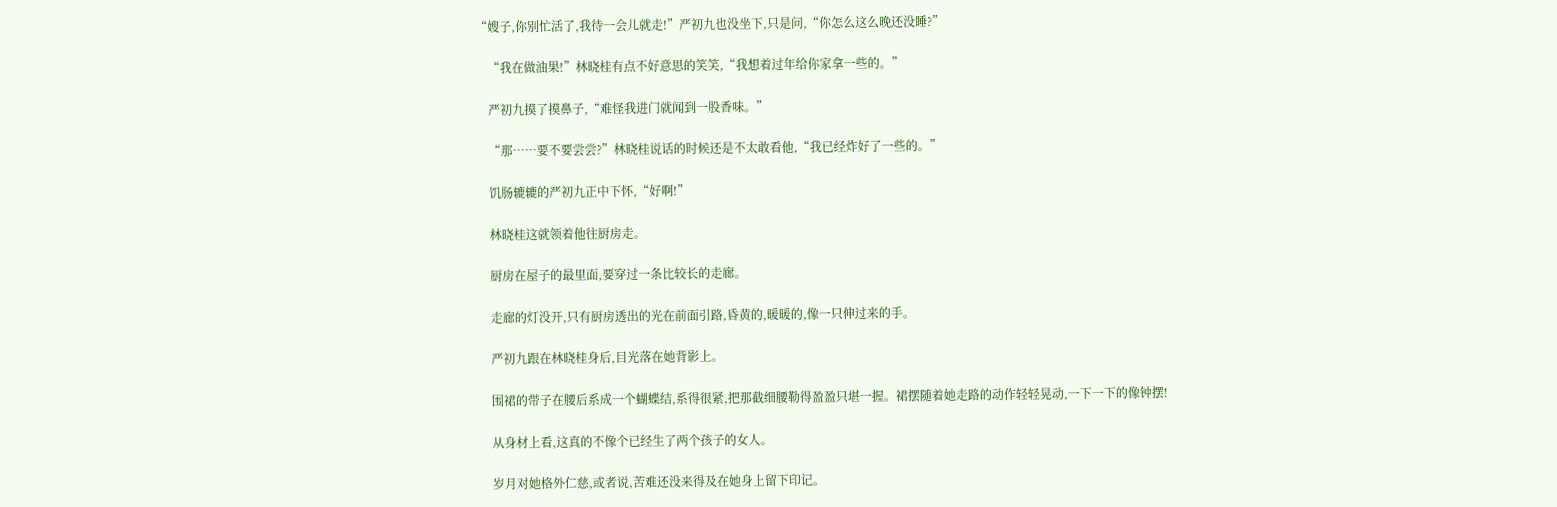“嫂子,你别忙活了,我待一会儿就走!”严初九也没坐下,只是问,“你怎么这么晚还没睡?”

    “我在做油果!”林晓桂有点不好意思的笑笑,“我想着过年给你家拿一些的。”

    严初九摸了摸鼻子,“难怪我进门就闻到一股香味。”

    “那……要不要尝尝?”林晓桂说话的时候还是不太敢看他,“我已经炸好了一些的。”

    饥肠辘辘的严初九正中下怀,“好啊!”

    林晓桂这就领着他往厨房走。

    厨房在屋子的最里面,要穿过一条比较长的走廊。

    走廊的灯没开,只有厨房透出的光在前面引路,昏黄的,暖暖的,像一只伸过来的手。

    严初九跟在林晓桂身后,目光落在她背影上。

    围裙的带子在腰后系成一个蝴蝶结,系得很紧,把那截细腰勒得盈盈只堪一握。裙摆随着她走路的动作轻轻晃动,一下一下的像钟摆!

    从身材上看,这真的不像个已经生了两个孩子的女人。

    岁月对她格外仁慈,或者说,苦难还没来得及在她身上留下印记。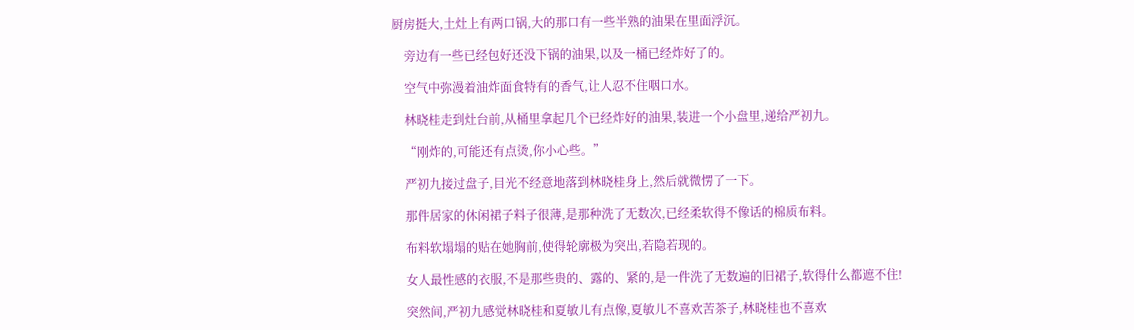厨房挺大,土灶上有两口锅,大的那口有一些半熟的油果在里面浮沉。

    旁边有一些已经包好还没下锅的油果,以及一桶已经炸好了的。

    空气中弥漫着油炸面食特有的香气,让人忍不住咽口水。

    林晓桂走到灶台前,从桶里拿起几个已经炸好的油果,装进一个小盘里,递给严初九。

    “刚炸的,可能还有点烫,你小心些。”

    严初九接过盘子,目光不经意地落到林晓桂身上,然后就微愣了一下。

    那件居家的休闲裙子料子很薄,是那种洗了无数次,已经柔软得不像话的棉质布料。

    布料软塌塌的贴在她胸前,使得轮廓极为突出,若隐若现的。

    女人最性感的衣服,不是那些贵的、露的、紧的,是一件洗了无数遍的旧裙子,软得什么都遮不住!

    突然间,严初九感觉林晓桂和夏敏儿有点像,夏敏儿不喜欢苦茶子,林晓桂也不喜欢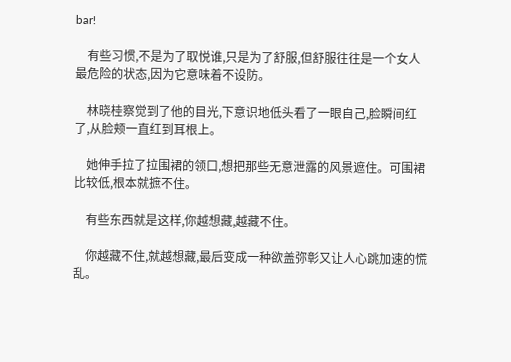bar!

    有些习惯,不是为了取悦谁,只是为了舒服,但舒服往往是一个女人最危险的状态,因为它意味着不设防。

    林晓桂察觉到了他的目光,下意识地低头看了一眼自己,脸瞬间红了,从脸颊一直红到耳根上。

    她伸手拉了拉围裙的领口,想把那些无意泄露的风景遮住。可围裙比较低,根本就摭不住。

    有些东西就是这样,你越想藏,越藏不住。

    你越藏不住,就越想藏,最后变成一种欲盖弥彰又让人心跳加速的慌乱。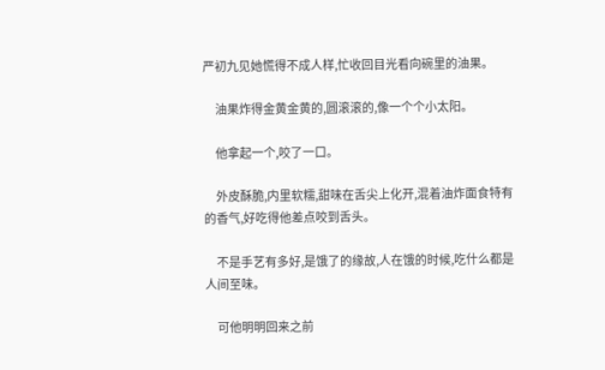严初九见她慌得不成人样,忙收回目光看向碗里的油果。

    油果炸得金黄金黄的,圆滚滚的,像一个个小太阳。

    他拿起一个,咬了一口。

    外皮酥脆,内里软糯,甜味在舌尖上化开,混着油炸面食特有的香气,好吃得他差点咬到舌头。

    不是手艺有多好,是饿了的缘故,人在饿的时候,吃什么都是人间至味。

    可他明明回来之前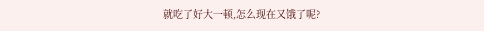就吃了好大一顿,怎么现在又饿了呢?